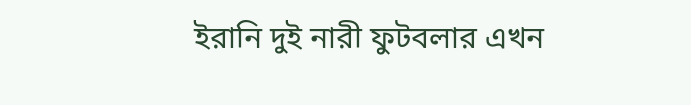ইরানি দুই নারী ফুটবলার এখন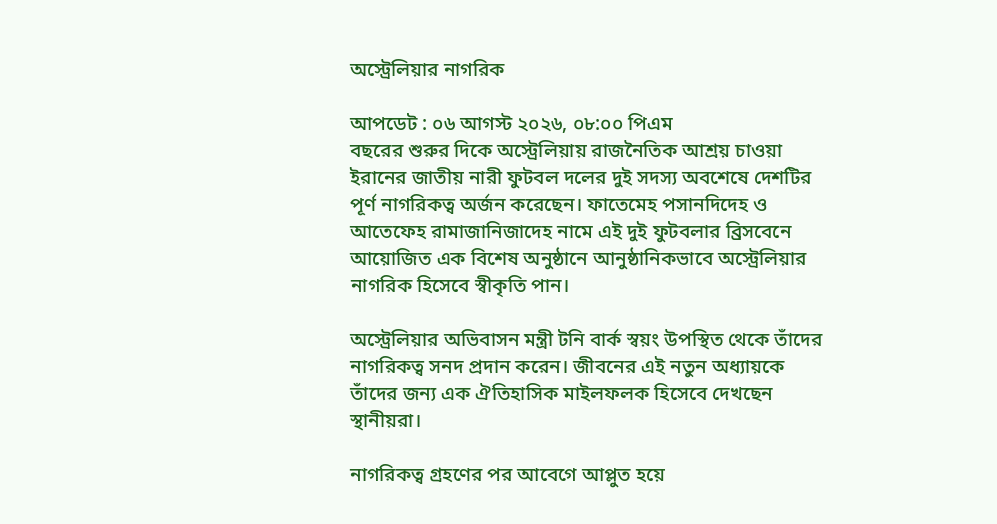অস্ট্রেলিয়ার নাগরিক

আপডেট : ০৬ আগস্ট ২০২৬, ০৮:০০ পিএম
বছরের শুরুর দিকে অস্ট্রেলিয়ায় রাজনৈতিক আশ্রয় চাওয়া ইরানের জাতীয় নারী ফুটবল দলের দুই সদস্য অবশেষে দেশটির পূর্ণ নাগরিকত্ব অর্জন করেছেন। ফাতেমেহ পসানদিদেহ ও আতেফেহ রামাজানিজাদেহ নামে এই দুই ফুটবলার ব্রিসবেনে আয়োজিত এক বিশেষ অনুষ্ঠানে আনুষ্ঠানিকভাবে অস্ট্রেলিয়ার নাগরিক হিসেবে স্বীকৃতি পান।

অস্ট্রেলিয়ার অভিবাসন মন্ত্রী টনি বার্ক স্বয়ং উপস্থিত থেকে তাঁদের নাগরিকত্ব সনদ প্রদান করেন। জীবনের এই নতুন অধ্যায়কে তাঁদের জন্য এক ঐতিহাসিক মাইলফলক হিসেবে দেখছেন স্থানীয়রা।

নাগরিকত্ব গ্রহণের পর আবেগে আপ্লুত হয়ে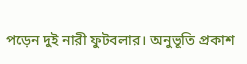পড়েন দুই নারী ফুটবলার। অনুভূতি প্রকাশ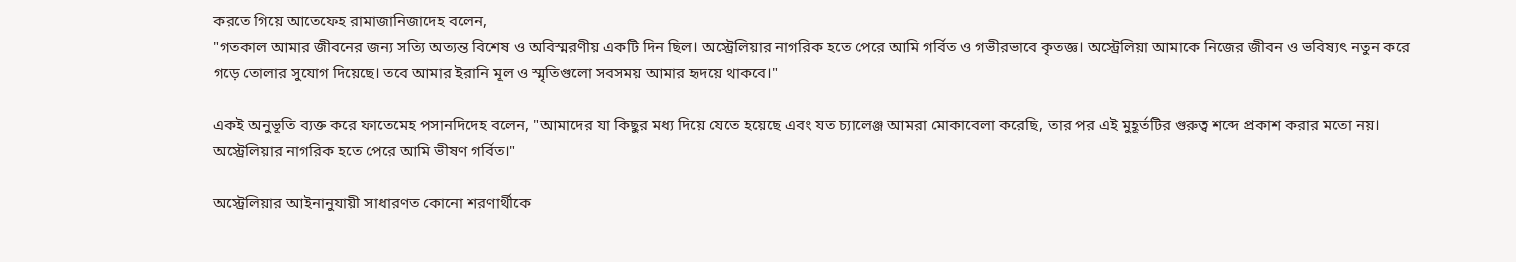করতে গিয়ে আতেফেহ রামাজানিজাদেহ বলেন,
"গতকাল আমার জীবনের জন্য সত্যি অত্যন্ত বিশেষ ও অবিস্মরণীয় একটি দিন ছিল। অস্ট্রেলিয়ার নাগরিক হতে পেরে আমি গর্বিত ও গভীরভাবে কৃতজ্ঞ। অস্ট্রেলিয়া আমাকে নিজের জীবন ও ভবিষ্যৎ নতুন করে গড়ে তোলার সুযোগ দিয়েছে। তবে আমার ইরানি মূল ও স্মৃতিগুলো সবসময় আমার হৃদয়ে থাকবে।"

একই অনুভূতি ব্যক্ত করে ফাতেমেহ পসানদিদেহ বলেন, "আমাদের যা কিছুর মধ্য দিয়ে যেতে হয়েছে এবং যত চ্যালেঞ্জ আমরা মোকাবেলা করেছি, তার পর এই মুহূর্তটির গুরুত্ব শব্দে প্রকাশ করার মতো নয়। অস্ট্রেলিয়ার নাগরিক হতে পেরে আমি ভীষণ গর্বিত।"

অস্ট্রেলিয়ার আইনানুযায়ী সাধারণত কোনো শরণার্থীকে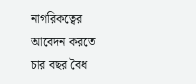নাগরিকত্বের আবেদন করতে চার বছর বৈধ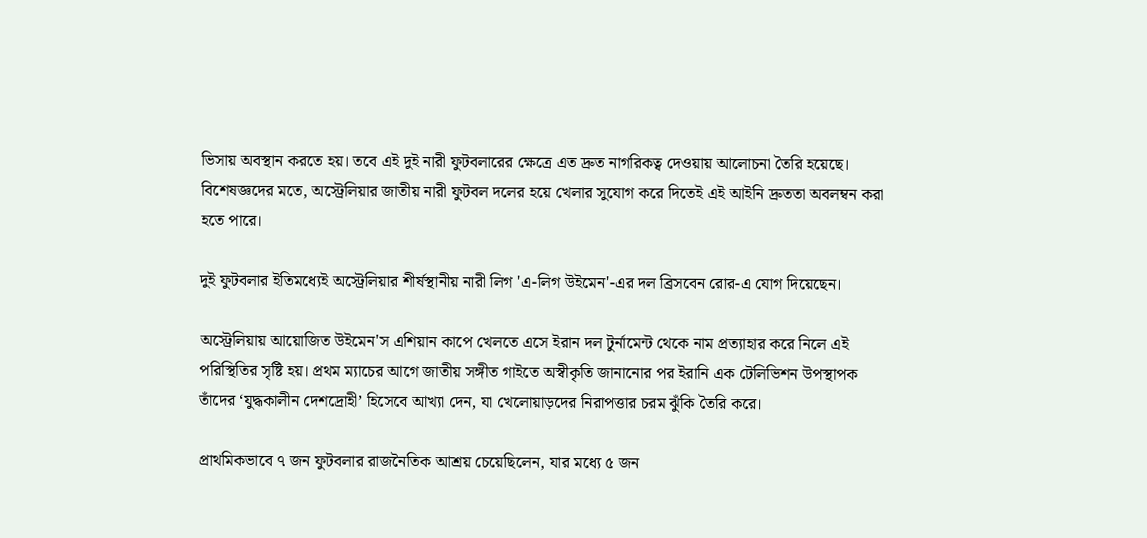ভিসায় অবস্থান করতে হয়। তবে এই দুই নারী ফুটবলারের ক্ষেত্রে এত দ্রুত নাগরিকত্ব দেওয়ায় আলোচনা তৈরি হয়েছে। বিশেষজ্ঞদের মতে, অস্ট্রেলিয়ার জাতীয় নারী ফুটবল দলের হয়ে খেলার সুযোগ করে দিতেই এই আইনি দ্রুততা অবলম্বন করা হতে পারে।

দুই ফুটবলার ইতিমধ্যেই অস্ট্রেলিয়ার শীর্ষস্থানীয় নারী লিগ 'এ-লিগ উইমেন'-এর দল ব্রিসবেন রোর-এ যোগ দিয়েছেন।

অস্ট্রেলিয়ায় আয়োজিত উইমেন'স এশিয়ান কাপে খেলতে এসে ইরান দল টুর্নামেন্ট থেকে নাম প্রত্যাহার করে নিলে এই পরিস্থিতির সৃষ্টি হয়। প্রথম ম্যাচের আগে জাতীয় সঙ্গীত গাইতে অস্বীকৃতি জানানোর পর ইরানি এক টেলিভিশন উপস্থাপক তাঁদের ‘যুদ্ধকালীন দেশদ্রোহী’ হিসেবে আখ্যা দেন, যা খেলোয়াড়দের নিরাপত্তার চরম ঝুঁকি তৈরি করে।

প্রাথমিকভাবে ৭ জন ফুটবলার রাজনৈতিক আশ্রয় চেয়েছিলেন, যার মধ্যে ৫ জন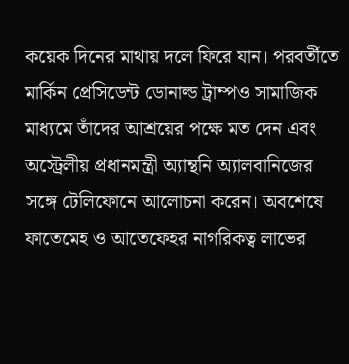কয়েক দিনের মাথায় দলে ফিরে যান। পরবর্তীতে মার্কিন প্রেসিডেন্ট ডোনাল্ড ট্রাম্পও সামাজিক মাধ্যমে তাঁদের আশ্রয়ের পক্ষে মত দেন এবং অস্ট্রেলীয় প্রধানমন্ত্রী অ্যান্থনি অ্যালবানিজের সঙ্গে টেলিফোনে আলোচনা করেন। অবশেষে ফাতেমেহ ও আতেফেহর নাগরিকত্ব লাভের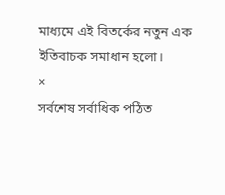মাধ্যমে এই বিতর্কের নতুন এক ইতিবাচক সমাধান হলো।
×
সর্বশেষ সর্বাধিক পঠিত